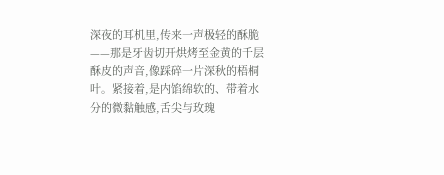深夜的耳机里,传来一声极轻的酥脆——那是牙齿切开烘烤至金黄的千层酥皮的声音,像踩碎一片深秋的梧桐叶。紧接着,是内馅绵软的、带着水分的微黏触感,舌尖与玫瑰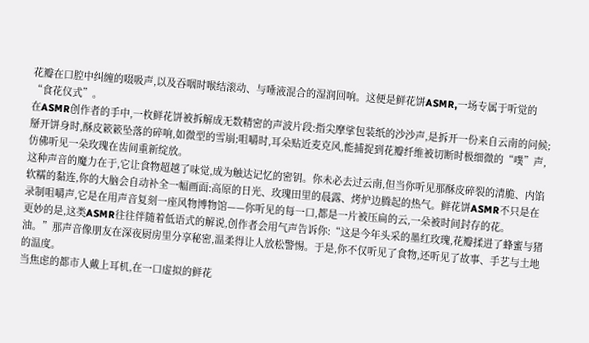花瓣在口腔中纠缠的啜吸声,以及吞咽时喉结滚动、与唾液混合的湿润回响。这便是鲜花饼ASMR,一场专属于听觉的“食花仪式”。
在ASMR创作者的手中,一枚鲜花饼被拆解成无数精密的声波片段:指尖摩挲包装纸的沙沙声,是拆开一份来自云南的问候;掰开饼身时,酥皮簌簌坠落的碎响,如微型的雪崩;咀嚼时,耳朵贴近麦克风,能捕捉到花瓣纤维被切断时极细微的“噗”声,仿佛听见一朵玫瑰在齿间重新绽放。
这种声音的魔力在于,它让食物超越了味觉,成为触达记忆的密钥。你未必去过云南,但当你听见那酥皮碎裂的清脆、内馅软糯的黏连,你的大脑会自动补全一幅画面:高原的日光、玫瑰田里的晨露、烤炉边腾起的热气。鲜花饼ASMR不只是在录制咀嚼声,它是在用声音复刻一座风物博物馆——你听见的每一口,都是一片被压扁的云,一朵被时间封存的花。
更妙的是,这类ASMR往往伴随着低语式的解说,创作者会用气声告诉你:“这是今年头采的墨红玫瑰,花瓣揉进了蜂蜜与猪油。”那声音像朋友在深夜厨房里分享秘密,温柔得让人放松警惕。于是,你不仅听见了食物,还听见了故事、手艺与土地的温度。
当焦虑的都市人戴上耳机,在一口虚拟的鲜花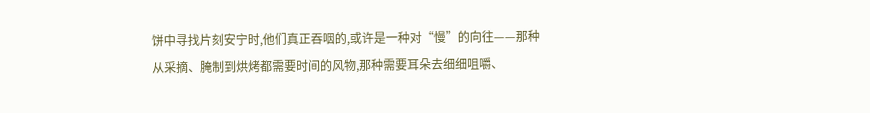饼中寻找片刻安宁时,他们真正吞咽的,或许是一种对“慢”的向往——那种从采摘、腌制到烘烤都需要时间的风物,那种需要耳朵去细细咀嚼、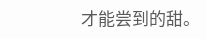才能尝到的甜。